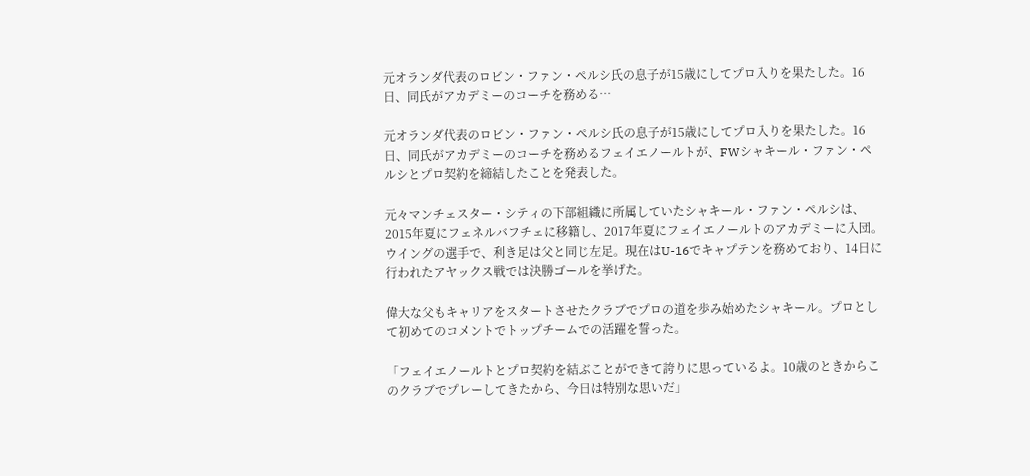元オランダ代表のロビン・ファン・ペルシ氏の息子が15歳にしてプロ入りを果たした。16日、同氏がアカデミーのコーチを務める…

元オランダ代表のロビン・ファン・ペルシ氏の息子が15歳にしてプロ入りを果たした。16日、同氏がアカデミーのコーチを務めるフェイエノールトが、FWシャキール・ファン・ペルシとプロ契約を締結したことを発表した。

元々マンチェスター・シティの下部組織に所属していたシャキール・ファン・ペルシは、2015年夏にフェネルバフチェに移籍し、2017年夏にフェイエノールトのアカデミーに入団。ウイングの選手で、利き足は父と同じ左足。現在はU-16でキャプテンを務めており、14日に行われたアヤックス戦では決勝ゴールを挙げた。

偉大な父もキャリアをスタートさせたクラブでプロの道を歩み始めたシャキール。プロとして初めてのコメントでトップチームでの活躍を誓った。

「フェイエノールトとプロ契約を結ぶことができて誇りに思っているよ。10歳のときからこのクラブでプレーしてきたから、今日は特別な思いだ」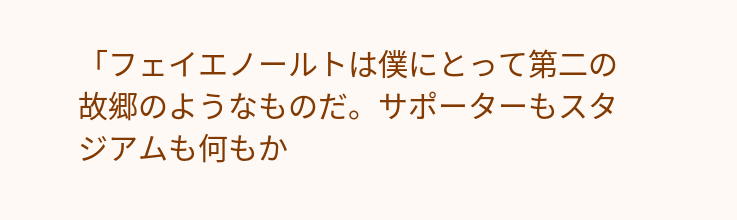「フェイエノールトは僕にとって第二の故郷のようなものだ。サポーターもスタジアムも何もか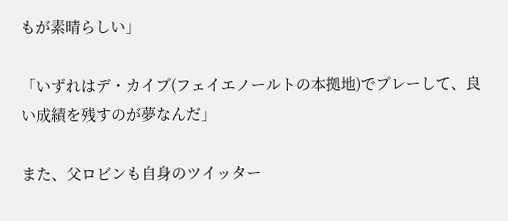もが素晴らしい」

「いずれはデ・カイプ(フェイエノールトの本拠地)でプレーして、良い成績を残すのが夢なんだ」

また、父ロビンも自身のツイッター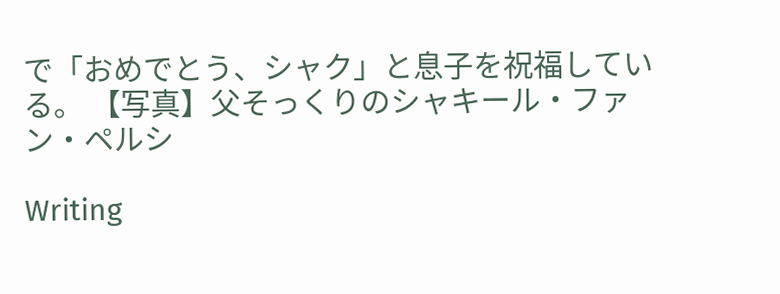で「おめでとう、シャク」と息子を祝福している。 【写真】父そっくりのシャキール・ファン・ペルシ

Writing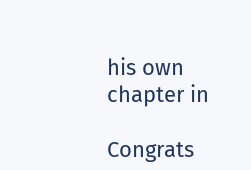his own chapter in

Congrats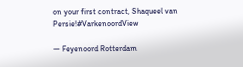on your first contract, Shaqueel van Persie!#VarkenoordView

— Feyenoord Rotterdam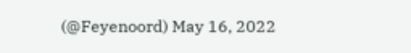(@Feyenoord) May 16, 2022